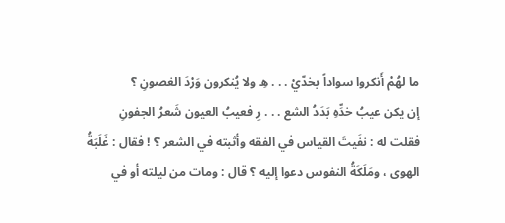ما لهُمْ أَنكروا سواداً بخدّيْ . . . هِ ولا يُنكرون وَرْدَ الغصونِ ؟
إن يكن عيبُ خدِّهِ بَدَدُ الشع . . . رِ فعيبُ العيون شَعرُ الجفونِ
فقلت له : نفَيتَ القياس في الفقه وأثبته في الشعر ؟ ! فقال : غَلَبَةُ الهوى ، ومَلَكَةُ النفوس دعوا إليه ؟ قال : ومات من ليلته أو في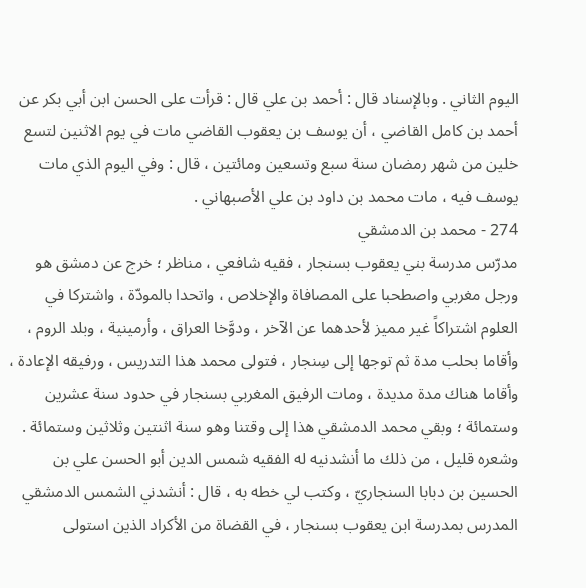اليوم الثاني . وبالإسناد قال : أحمد بن علي قال : قرأت على الحسن ابن أبي بكر عن أحمد بن كامل القاضي ، أن يوسف بن يعقوب القاضي مات في يوم الاثنين لتسع خلين من شهر رمضان سنة سبع وتسعين ومائتين ، قال : وفي اليوم الذي مات يوسف فيه ، مات محمد بن داود بن علي الأصبهاني .
274 - محمد بن الدمشقي
مدرّس مدرسة بني يعقوب بسنجار ، فقيه شافعي ، مناظر ؛ خرج عن دمشق هو ورجل مغربي واصطحبا على المصافاة والإخلاص ، واتحدا بالمودّة ، واشتركا في العلوم اشتراكاً غير مميز لأحدهما عن الآخر ، ودوَّخا العراق ، وأرمينية ، وبلد الروم ، وأقاما بحلب مدة ثم توجها إلى سِنجار ، فتولى محمد هذا التدريس ، ورفيقه الإعادة ، وأقاما هناك مدة مديدة ، ومات الرفيق المغربي بسنجار في حدود سنة عشرين وستمائة ؛ وبقي محمد الدمشقي هذا إلى وقتنا وهو سنة اثنتين وثلاثين وستمائة . وشعره قليل ، من ذلك ما أنشدنيه له الفقيه شمس الدين أبو الحسن علي بن الحسين بن دبابا السنجاريّ ، وكتب لي خطه به ، قال : أنشدني الشمس الدمشقي المدرس بمدرسة ابن يعقوب بسنجار ، في القضاة من الأكراد الذين استولى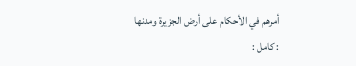أمرهم في الأحكام على أرض الجزيرة ومدنها : كامل :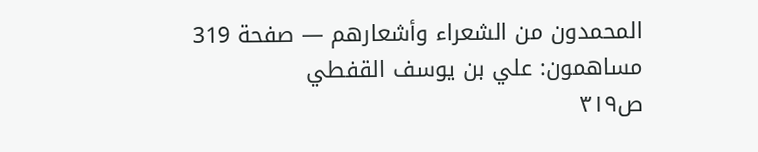المحمدون من الشعراء وأشعارهم — صفحة 319
مساهمون: علي بن يوسف القفطي
ص٣١٩